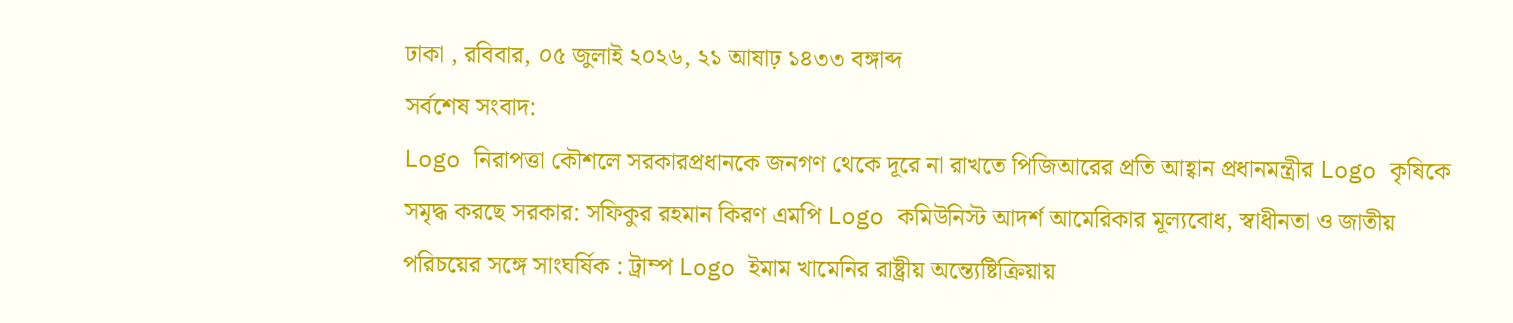ঢাকা , রবিবার, ০৫ জুলাই ২০২৬, ২১ আষাঢ় ১৪৩৩ বঙ্গাব্দ
সর্বশেষ সংবাদ:
Logo নিরাপত্তা কৌশলে সরকারপ্রধানকে জনগণ থেকে দূরে না রাখতে পিজিআরের প্রতি আহ্বান প্রধানমন্ত্রীর Logo কৃষিকে সমৃদ্ধ করছে সরকার: সফিকুর রহমান কিরণ এমপি Logo কমিউনিস্ট আদর্শ আমেরিকার মূল্যবোধ, স্বাধীনতা ও জাতীয় পরিচয়ের সঙ্গে সাংঘর্ষিক : ট্রাম্প Logo ইমাম খামেনির রাষ্ট্রীয় অন্ত্যেষ্টিক্রিয়ায়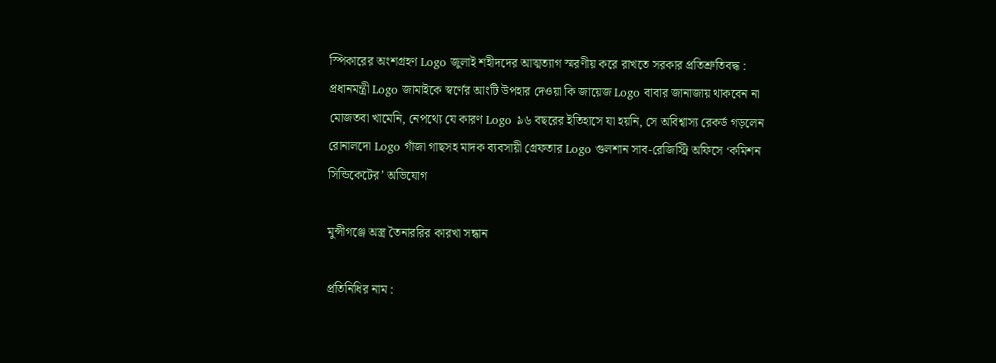স্পিকারের অংশগ্রহণ Logo জুলাই শহীদদের আত্মত্যাগ স্মরণীয় করে রাখতে সরকার প্রতিশ্রুতিবদ্ধ : প্রধানমন্ত্রী Logo জামাইকে স্বর্ণের আংটি উপহার দেওয়া কি জায়েজ Logo বাবার জানাজায় থাকবেন না মোজতবা খামেনি, নেপথ্যে যে কারণ Logo ৯৬ বছরের ইতিহাসে যা হয়নি, সে অবিশ্বাস্য রেকর্ড গড়লেন রোনালদো Logo গাঁজা গাছসহ মাদক ব্যবসায়ী গ্রেফতার Logo গুলশান সাব-রেজিস্ট্রি অফিসে ‘কমিশন সিন্ডিকেটের’ অভিযোগ

মুন্সীগঞ্জে অস্ত্র তৈনাররির কারখা সন্ধান

প্রতিনিধির নাম :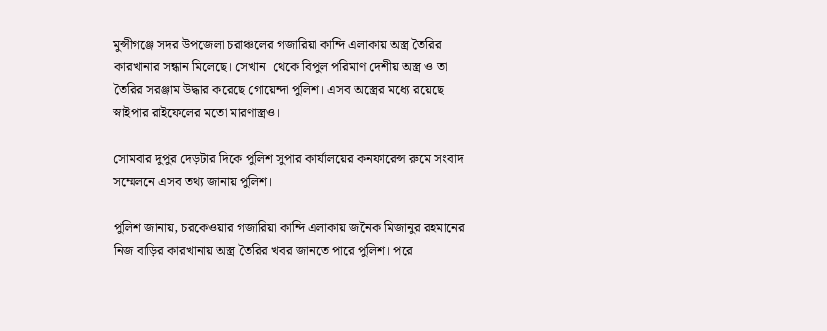মুন্সীগঞ্জে সদর উপজেলা চরাঞ্চলের গজারিয়া কান্দি এলাকায় অস্ত্র তৈরির কারখানার সন্ধান মিলেছে। সেখান  থেকে বিপুল পরিমাণ দেশীয় অস্ত্র ও তা তৈরির সরঞ্জাম উদ্ধার করেছে গোয়েন্দা পুলিশ। এসব অস্ত্রের মধ্যে রয়েছে স্নাইপার রাইফেলের মতো মারণাস্ত্রও।

সোমবার দুপুর দেড়টার দিকে পুলিশ সুপার কার্যালয়ের কনফারেন্স রুমে সংবাদ সম্মেলনে এসব তথ্য জানায় পুলিশ।

পুলিশ জানায়, চরকেওয়ার গজারিয়া কান্দি এলাকায় জনৈক মিজানুর রহমানের নিজ বাড়ির কারখানায় অস্ত্র তৈরির খবর জানতে পারে পুলিশ। পরে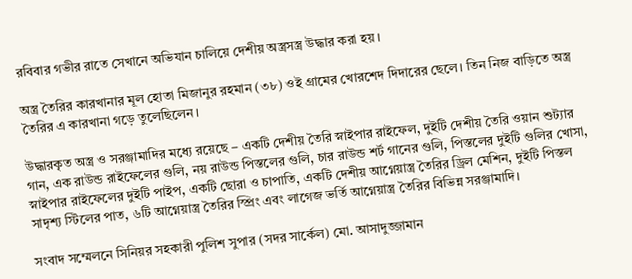রবিবার গভীর রাতে সেখানে অভিযান চালিয়ে দেশীয় অস্ত্রসস্ত্র উদ্ধার করা হয়।

অস্ত্র তৈরির কারখানার মূল হোতা মিজানুর রহমান (৩৮) ওই গ্রামের খোরশেদ দিদারের ছেলে। তিন নিজ বাড়িতে অস্ত্র তৈরির এ কারখানা গড়ে তুলেছিলেন।

উদ্ধারকৃত অস্ত্র ও সরঞ্জামাদির মধ্যে রয়েছে – একটি দেশীয় তৈরি স্নাইপার রাইফেল, দুইটি দেশীয় তৈরি ওয়ান শুট্যার গান, এক রাউন্ড রাইফেলের গুলি, নয় রাউন্ড পিস্তলের গুলি, চার রাউন্ড শর্ট গানের গুলি, পিস্তলের দুইটি গুলির খোসা, স্নাইপার রাইফেলের দুইটি পাইপ, একটি ছোরা ও চাপাতি, একটি দেশীয় আগ্নেয়াস্ত্র তৈরির ড্রিল মেশিন, দুইটি পিস্তল সাদৃশ্য স্টিলের পাত, ৬টি আগ্নেয়াস্ত্র তৈরির স্প্রিং এবং লাগেজ ভর্তি আগ্নেয়াস্ত্র তৈরির বিভিন্ন সরঞ্জামাদি।

সংবাদ সম্মেলনে সিনিয়র সহকারী পুলিশ সুপার (সদর সার্কেল) মো. আসাদুজ্জামান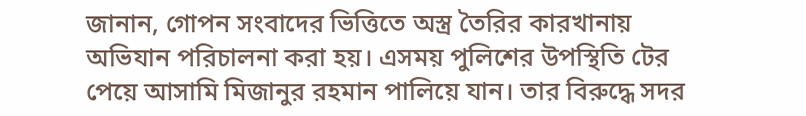জানান, গোপন সংবাদের ভিত্তিতে অস্ত্র তৈরির কারখানায় অভিযান পরিচালনা করা হয়। এসময় পুলিশের উপস্থিতি টের পেয়ে আসামি মিজানুর রহমান পালিয়ে যান। তার বিরুদ্ধে সদর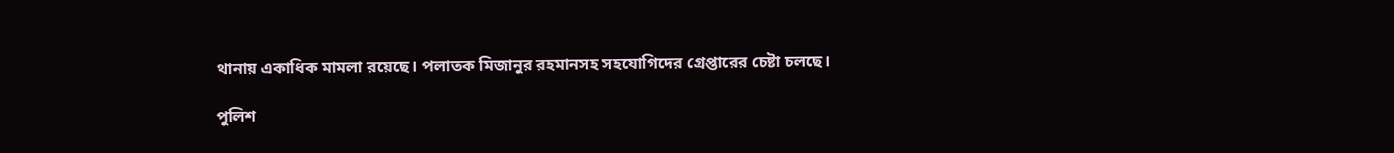থানায় একাধিক মামলা রয়েছে। পলাতক মিজানুর রহমানসহ সহযোগিদের গ্রেপ্তারের চেষ্টা চলছে।

পুলিশ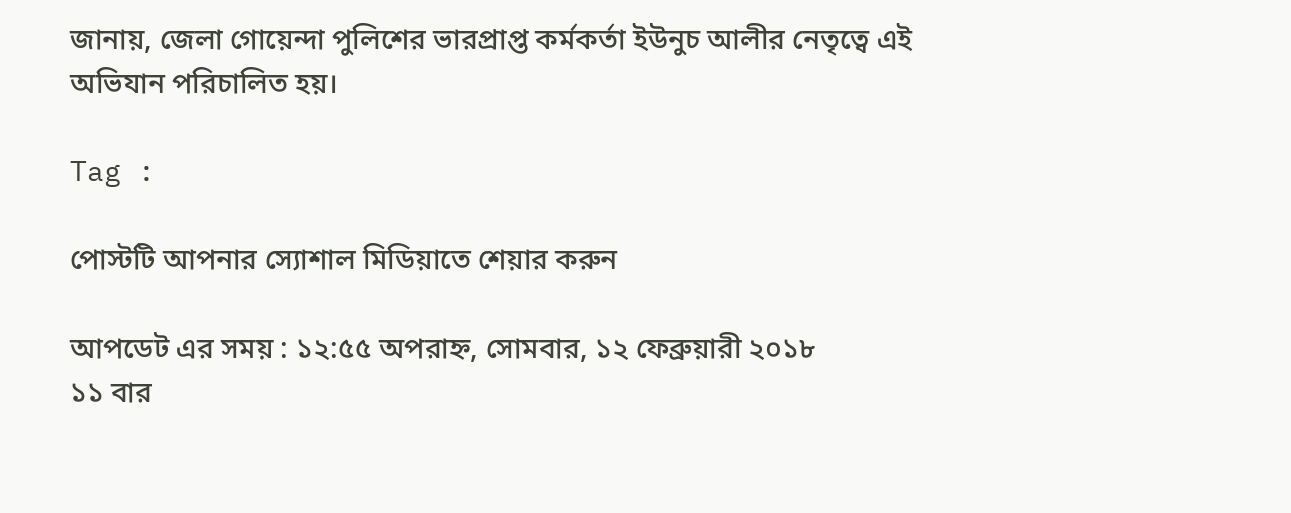জানায়, জেলা গোয়েন্দা পুলিশের ভারপ্রাপ্ত কর্মকর্তা ইউনুচ আলীর নেতৃত্বে এই অভিযান পরিচালিত হয়।

Tag :

পোস্টটি আপনার স্যোশাল মিডিয়াতে শেয়ার করুন

আপডেট এর সময় : ১২:৫৫ অপরাহ্ন, সোমবার, ১২ ফেব্রুয়ারী ২০১৮
১১ বার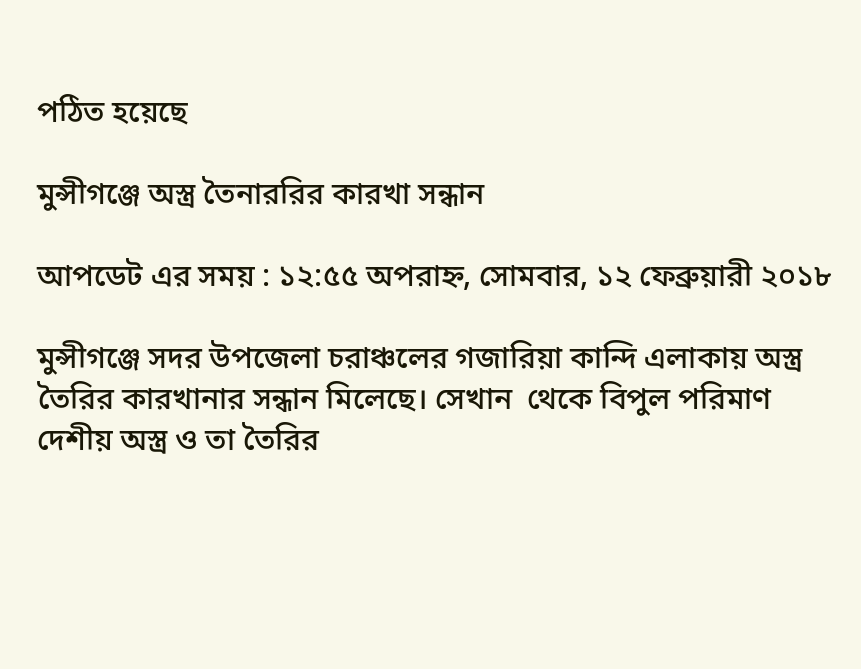পঠিত হয়েছে

মুন্সীগঞ্জে অস্ত্র তৈনাররির কারখা সন্ধান

আপডেট এর সময় : ১২:৫৫ অপরাহ্ন, সোমবার, ১২ ফেব্রুয়ারী ২০১৮

মুন্সীগঞ্জে সদর উপজেলা চরাঞ্চলের গজারিয়া কান্দি এলাকায় অস্ত্র তৈরির কারখানার সন্ধান মিলেছে। সেখান  থেকে বিপুল পরিমাণ দেশীয় অস্ত্র ও তা তৈরির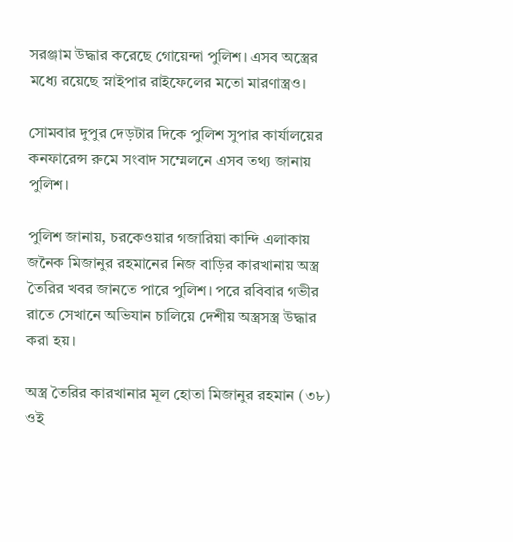সরঞ্জাম উদ্ধার করেছে গোয়েন্দা পুলিশ। এসব অস্ত্রের মধ্যে রয়েছে স্নাইপার রাইফেলের মতো মারণাস্ত্রও।

সোমবার দুপুর দেড়টার দিকে পুলিশ সুপার কার্যালয়ের কনফারেন্স রুমে সংবাদ সম্মেলনে এসব তথ্য জানায় পুলিশ।

পুলিশ জানায়, চরকেওয়ার গজারিয়া কান্দি এলাকায় জনৈক মিজানুর রহমানের নিজ বাড়ির কারখানায় অস্ত্র তৈরির খবর জানতে পারে পুলিশ। পরে রবিবার গভীর রাতে সেখানে অভিযান চালিয়ে দেশীয় অস্ত্রসস্ত্র উদ্ধার করা হয়।

অস্ত্র তৈরির কারখানার মূল হোতা মিজানুর রহমান (৩৮) ওই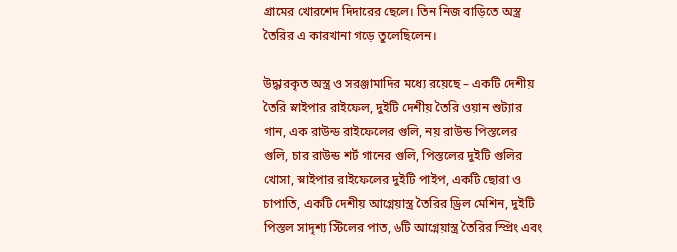গ্রামের খোরশেদ দিদারের ছেলে। তিন নিজ বাড়িতে অস্ত্র তৈরির এ কারখানা গড়ে তুলেছিলেন।

উদ্ধারকৃত অস্ত্র ও সরঞ্জামাদির মধ্যে রয়েছে – একটি দেশীয় তৈরি স্নাইপার রাইফেল, দুইটি দেশীয় তৈরি ওয়ান শুট্যার গান, এক রাউন্ড রাইফেলের গুলি, নয় রাউন্ড পিস্তলের গুলি, চার রাউন্ড শর্ট গানের গুলি, পিস্তলের দুইটি গুলির খোসা, স্নাইপার রাইফেলের দুইটি পাইপ, একটি ছোরা ও চাপাতি, একটি দেশীয় আগ্নেয়াস্ত্র তৈরির ড্রিল মেশিন, দুইটি পিস্তল সাদৃশ্য স্টিলের পাত, ৬টি আগ্নেয়াস্ত্র তৈরির স্প্রিং এবং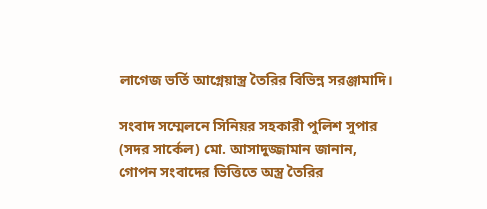লাগেজ ভর্তি আগ্নেয়াস্ত্র তৈরির বিভিন্ন সরঞ্জামাদি।

সংবাদ সম্মেলনে সিনিয়র সহকারী পুলিশ সুপার (সদর সার্কেল) মো. আসাদুজ্জামান জানান, গোপন সংবাদের ভিত্তিতে অস্ত্র তৈরির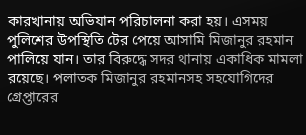কারখানায় অভিযান পরিচালনা করা হয়। এসময় পুলিশের উপস্থিতি টের পেয়ে আসামি মিজানুর রহমান পালিয়ে যান। তার বিরুদ্ধে সদর থানায় একাধিক মামলা রয়েছে। পলাতক মিজানুর রহমানসহ সহযোগিদের গ্রেপ্তারের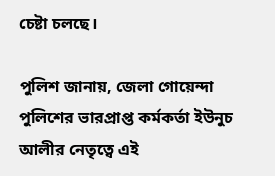চেষ্টা চলছে।

পুলিশ জানায়, জেলা গোয়েন্দা পুলিশের ভারপ্রাপ্ত কর্মকর্তা ইউনুচ আলীর নেতৃত্বে এই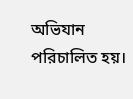অভিযান পরিচালিত হয়।